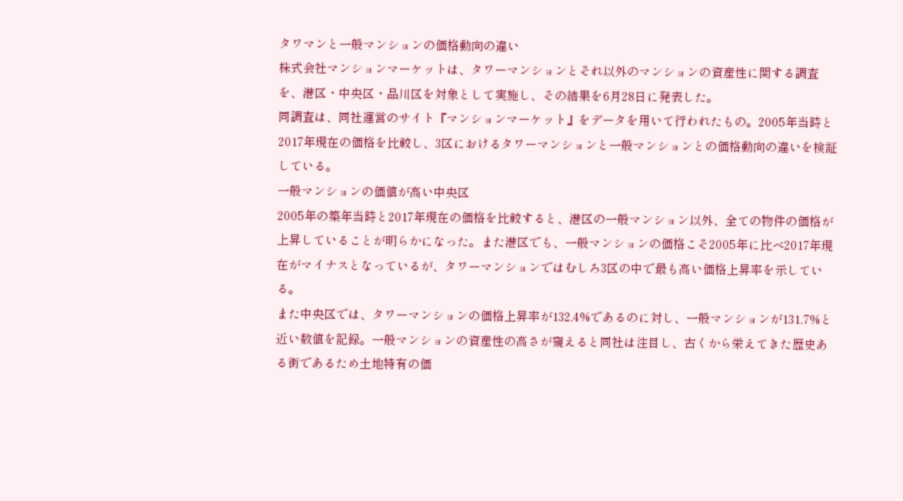タワマンと一般マンションの価格動向の違い
株式会社マンションマーケットは、タワーマンションとそれ以外のマンションの資産性に関する調査を、港区・中央区・品川区を対象として実施し、その結果を6月28日に発表した。
同調査は、同社運営のサイト『マンションマーケット』をデータを用いて行われたもの。2005年当時と2017年現在の価格を比較し、3区におけるタワーマンションと一般マンションとの価格動向の違いを検証している。
一般マンションの価値が高い中央区
2005年の築年当時と2017年現在の価格を比較すると、港区の一般マンション以外、全ての物件の価格が上昇していることが明らかになった。また港区でも、一般マンションの価格こそ2005年に比べ2017年現在がマイナスとなっているが、タワーマンションではむしろ3区の中で最も高い価格上昇率を示している。
また中央区では、タワーマンションの価格上昇率が132.4%であるのに対し、一般マンションが131.7%と近い数値を記録。一般マンションの資産性の高さが窺えると同社は注目し、古くから栄えてきた歴史ある街であるため土地特有の価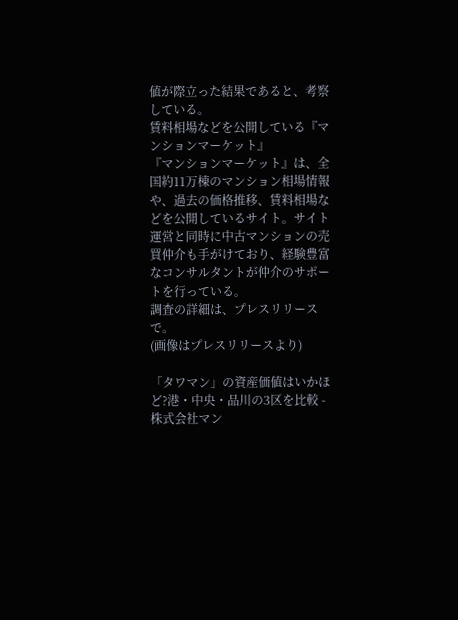値が際立った結果であると、考察している。
賃料相場などを公開している『マンションマーケット』
『マンションマーケット』は、全国約11万棟のマンション相場情報や、過去の価格推移、賃料相場などを公開しているサイト。サイト運営と同時に中古マンションの売買仲介も手がけており、経験豊富なコンサルタントが仲介のサポートを行っている。
調査の詳細は、プレスリリースで。
(画像はプレスリリースより)

「タワマン」の資産価値はいかほど?港・中央・品川の3区を比較 - 株式会社マン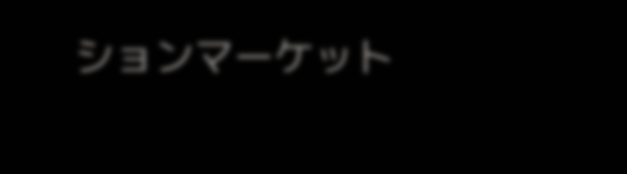ションマーケット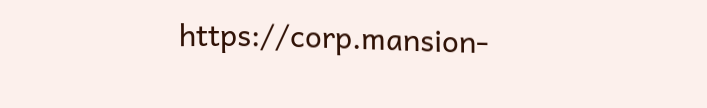https://corp.mansion-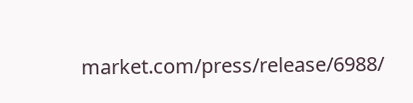market.com/press/release/6988/